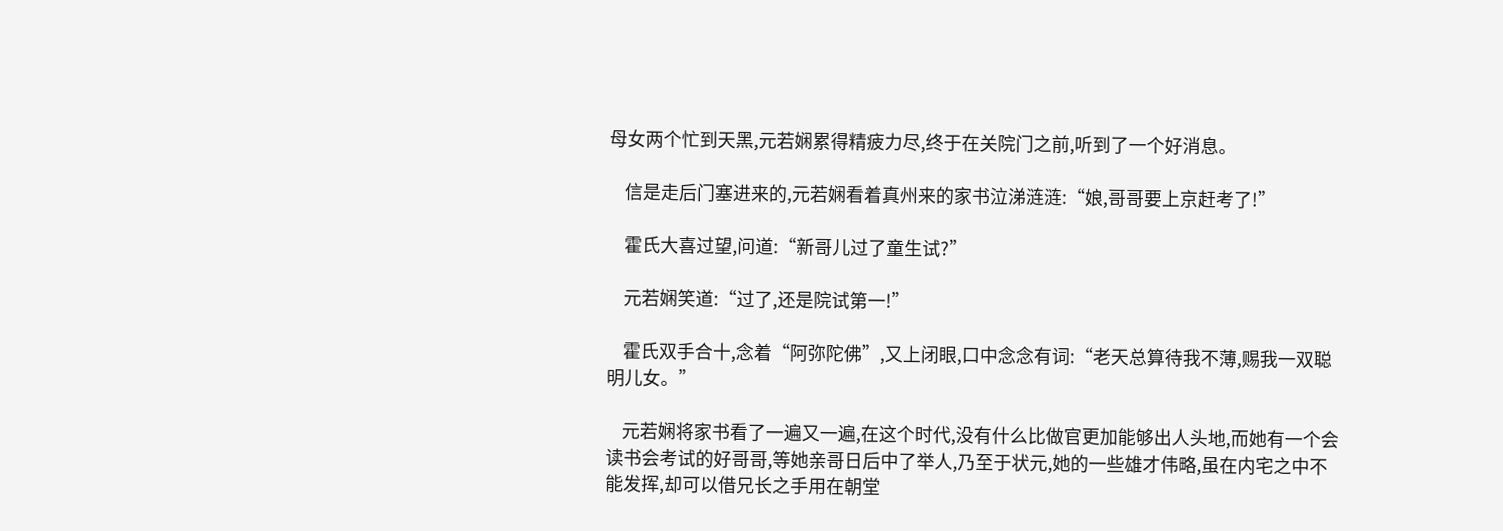母女两个忙到天黑,元若娴累得精疲力尽,终于在关院门之前,听到了一个好消息。

    信是走后门塞进来的,元若娴看着真州来的家书泣涕涟涟:“娘,哥哥要上京赶考了!”

    霍氏大喜过望,问道:“新哥儿过了童生试?”

    元若娴笑道:“过了,还是院试第一!”

    霍氏双手合十,念着“阿弥陀佛”,又上闭眼,口中念念有词:“老天总算待我不薄,赐我一双聪明儿女。”

    元若娴将家书看了一遍又一遍,在这个时代,没有什么比做官更加能够出人头地,而她有一个会读书会考试的好哥哥,等她亲哥日后中了举人,乃至于状元,她的一些雄才伟略,虽在内宅之中不能发挥,却可以借兄长之手用在朝堂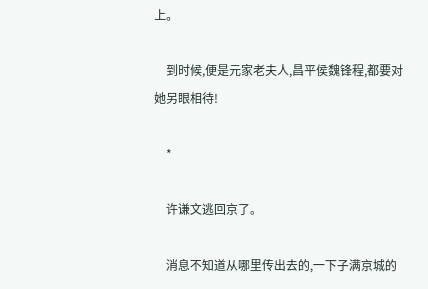上。

    到时候,便是元家老夫人,昌平侯魏锋程,都要对她另眼相待!

    *

    许谦文逃回京了。

    消息不知道从哪里传出去的,一下子满京城的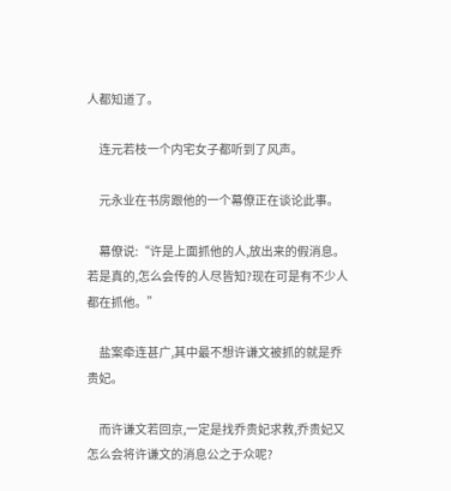人都知道了。

    连元若枝一个内宅女子都听到了风声。

    元永业在书房跟他的一个幕僚正在谈论此事。

    幕僚说:“许是上面抓他的人,放出来的假消息。若是真的,怎么会传的人尽皆知?现在可是有不少人都在抓他。”

    盐案牵连甚广,其中最不想许谦文被抓的就是乔贵妃。

    而许谦文若回京,一定是找乔贵妃求救,乔贵妃又怎么会将许谦文的消息公之于众呢?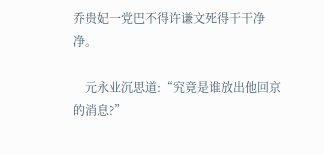乔贵妃一党巴不得许谦文死得干干净净。

    元永业沉思道:“究竟是谁放出他回京的消息?”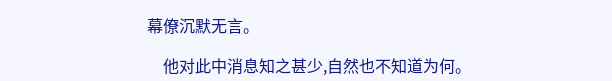幕僚沉默无言。

    他对此中消息知之甚少,自然也不知道为何。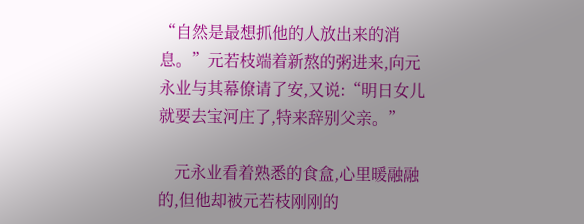“自然是最想抓他的人放出来的消息。”元若枝端着新熬的粥进来,向元永业与其幕僚请了安,又说:“明日女儿就要去宝河庄了,特来辞别父亲。”

    元永业看着熟悉的食盒,心里暖融融的,但他却被元若枝刚刚的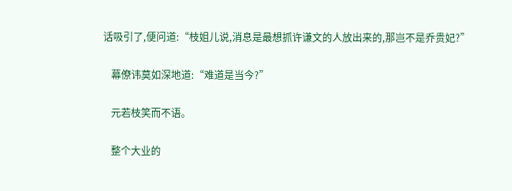话吸引了,便问道:“枝姐儿说,消息是最想抓许谦文的人放出来的,那岂不是乔贵妃?”

    幕僚讳莫如深地道:“难道是当今?”

    元若枝笑而不语。

    整个大业的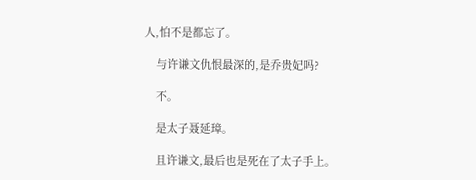人,怕不是都忘了。

    与许谦文仇恨最深的,是乔贵妃吗?

    不。

    是太子聂延璋。

    且许谦文,最后也是死在了太子手上。